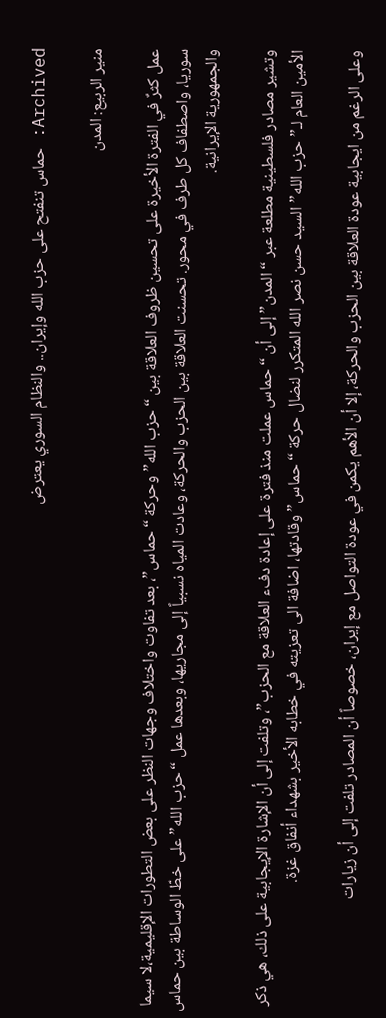Archived: حماس تنفتح على حزب الله وإيران.. والنظام السوري يعترض

منير الربيع: المدن

عمل كثرٌ في الفترة الأخيرة على تحسين ظروف العلاقة بين “حزب الله” وحركة “حماس”، بعد تفاوت واختلاف وجهات النظر على بعض التطورات الإقليمية،لا سيما سوريا، واصطفاف كل طرف في محور. تحسنت العلاقة بين الحزب والحركة، وعادت المياه نسبياً إلى مجاريها، وبعدها عمل “حزب الله” على خطّ الوساطة بين حماس والجمهورية الإيرانية.

وتشير مصادر فلسطينية مطلعة عبر “المدن” إلى أن “حماس عملت منذ فترة على إعادة دفء العلاقة مع الحزب”، وتلفت إلى أن الإشارة الإيجابية على ذلك، هي ذكر الأمين العام لـ”حزب الله” السيد حسن نصر الله المتكرر لنضال حركة “حماس” وقادتها، اضافة الى تعزيته في خطابه الأخير بشهداء أنفاق غزة.

وعلى الرغم من ايجابية عودة العلاقة بين الحزب والحركة، إلا أن الأهم يكمن في عودة التواصل مع إيران، خصوصاً أن المصادر تلفت إلى أن زيارات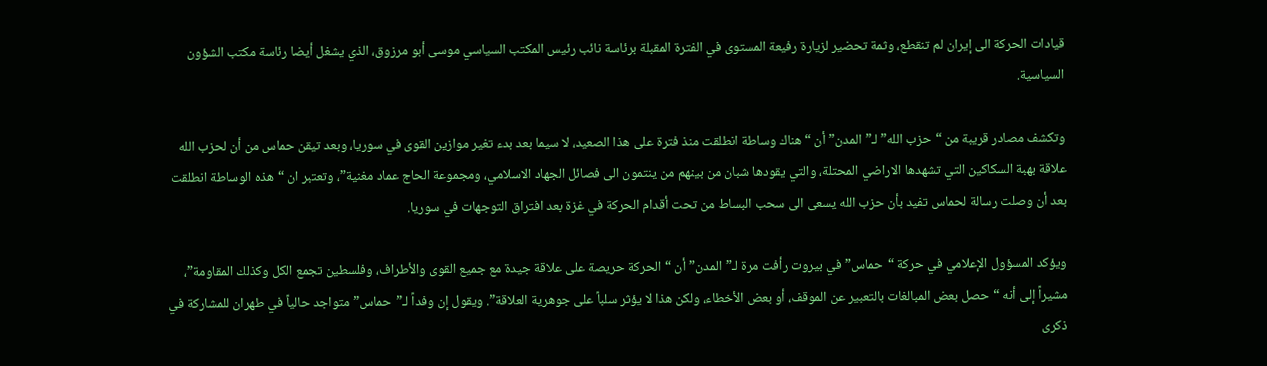قيادات الحركة الى إيران لم تنقطع، وثمة تحضير لزيارة رفيعة المستوى في الفترة المقبلة برئاسة نائب رئيس المكتب السياسي موسى أبو مرزوق، الذي يشغل أيضا رئاسة مكتب الشؤون السياسية.

وتكشف مصادر قريبة من “حزب الله” لـ”المدن” أن “هناك وساطة انطلقت منذ فترة على هذا الصعيد، لا سيما بعد بدء تغير موازين القوى في سوريا، وبعد تيقن حماس من أن لحزب الله علاقة بهبة السكاكين التي تشهدها الاراضي المحتلة، والتي يقودها شبان من بينهم من ينتمون الى فصائل الجهاد الاسلامي، ومجموعة الحاج عماد مغنية”، وتعتبر ان “هذه الوساطة انطلقت بعد أن وصلت رسالة لحماس تفيد بأن حزب الله يسعى الى سحب البساط من تحت أقدام الحركة في غزة بعد افتراق التوجهات في سوريا.

ويؤكد المسؤول الإعلامي في حركة “حماس” في بيروت رأفت مرة لـ”المدن” أن “الحركة حريصة على علاقة جيدة مع جميع القوى والأطراف، وفلسطين تجمع الكل وكذلك المقاومة”، مشيراً إلى أنه “حصل بعض المبالغات بالتعبير عن الموقف، أو بعض الأخطاء، ولكن هذا لا يؤثر سلباً على جوهرية العلاقة”. ويقول إن وفداً لـ”حماس” متواجد حالياً في طهران للمشاركة في ذكرى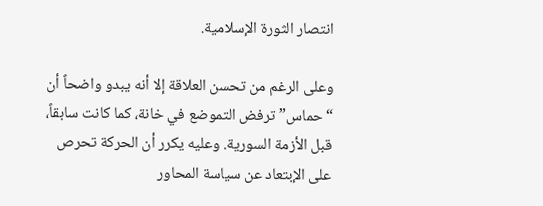انتصار الثورة الإسلامية.

وعلى الرغم من تحسن العلاقة إلا أنه يبدو واضحاً أن “حماس” ترفض التموضع في خانة، كما كانت سابقاً، قبل الأزمة السورية. وعليه يكرر أن الحركة تحرص على الإبتعاد عن سياسة المحاور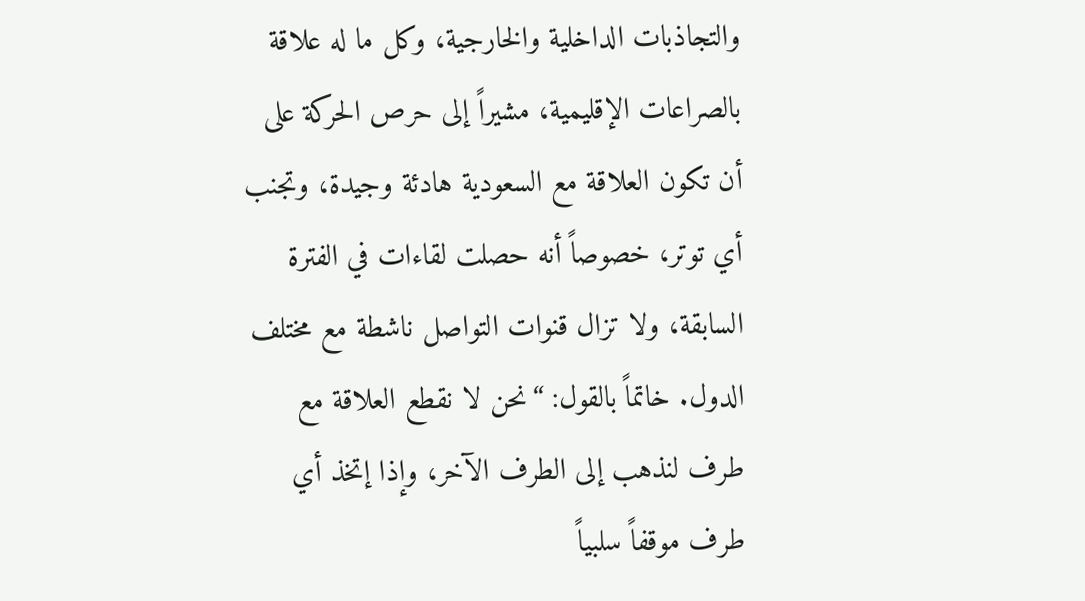والتجاذبات الداخلية والخارجية، وكل ما له علاقة بالصراعات الإقليمية، مشيراً إلى حرص الحركة على أن تكون العلاقة مع السعودية هادئة وجيدة، وتجنب أي توتر، خصوصاً أنه حصلت لقاءات في الفترة السابقة، ولا تزال قنوات التواصل ناشطة مع مختلف الدول. خاتماً بالقول: “نحن لا نقطع العلاقة مع طرف لنذهب إلى الطرف الآخر، وإذا إتخذ أي طرف موقفاً سلبياً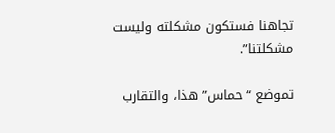تجاهنا فستكون مشكلته وليست مشكلتنا”.

تموضع “حماس” هذا، والتقارب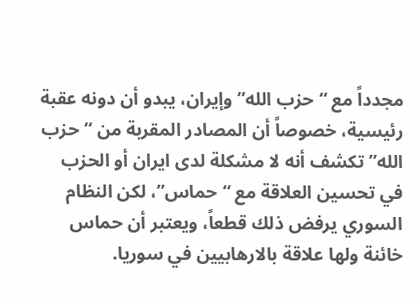مجدداً مع “حزب الله” وإيران، يبدو أن دونه عقبة رئيسية، خصوصاً أن المصادر المقربة من “حزب الله” تكشف أنه لا مشكلة لدى ايران أو الحزب في تحسين العلاقة مع “حماس”، لكن النظام السوري يرفض ذلك قطعاً، ويعتبر أن حماس خائنة ولها علاقة بالارهابيين في سوريا.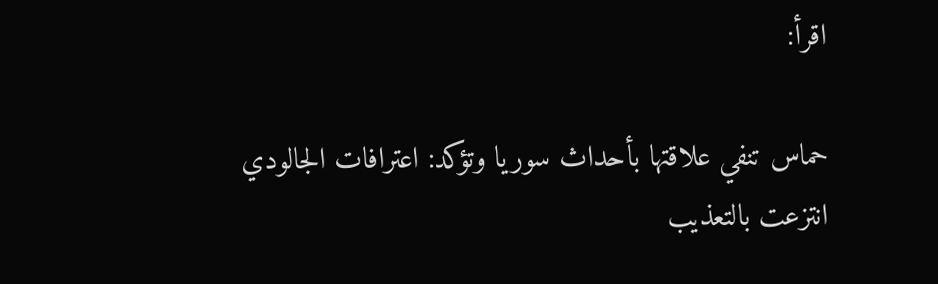اقرأ:

حماس تنفي علاقتها بأحداث سوريا وتؤكد: اعترافات الجالودي انتزعت بالتعذيب